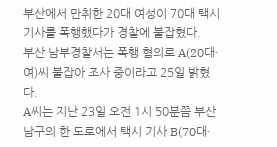부산에서 만취한 20대 여성이 70대 택시 기사를 폭행했다가 경찰에 붙잡혔다.
부산 남부경찰서는 폭행 혐의로 A(20대·여)씨 붙잡아 조사 중이라고 25일 밝혔다.
A씨는 지난 23일 오전 1시 50분쯤 부산 남구의 한 도로에서 택시 기사 B(70대·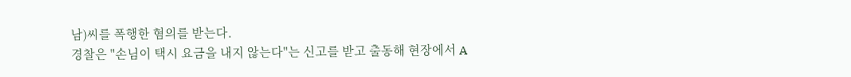남)씨를 폭행한 혐의를 받는다.
경찰은 "손님이 택시 요금을 내지 않는다"는 신고를 받고 출동해 현장에서 A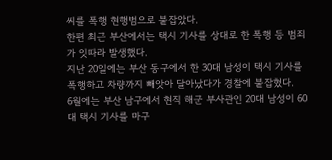씨를 폭행 현행범으로 붙잡았다.
한편 최근 부산에서는 택시 기사를 상대로 한 폭행 등 범죄가 잇따라 발생했다.
지난 20일에는 부산 동구에서 한 30대 남성이 택시 기사를 폭행하고 차량까지 빼앗아 달아났다가 경찰에 붙잡혔다.
6월에는 부산 남구에서 현직 해군 부사관인 20대 남성이 60대 택시 기사를 마구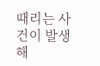때리는 사건이 발생해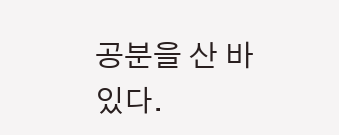공분을 산 바 있다.